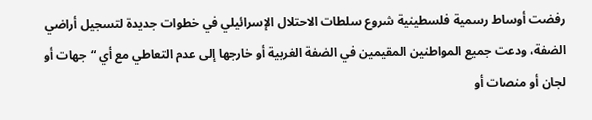رفضت أوساط رسمية فلسطينية شروع سلطات الاحتلال الإسرائيلي في خطوات جديدة لتسجيل أراضي الضفة، ودعت جميع المواطنين المقيمين في الضفة الغربية أو خارجها إلى عدم التعاطي مع أي “جهات أو لجان أو منصات أو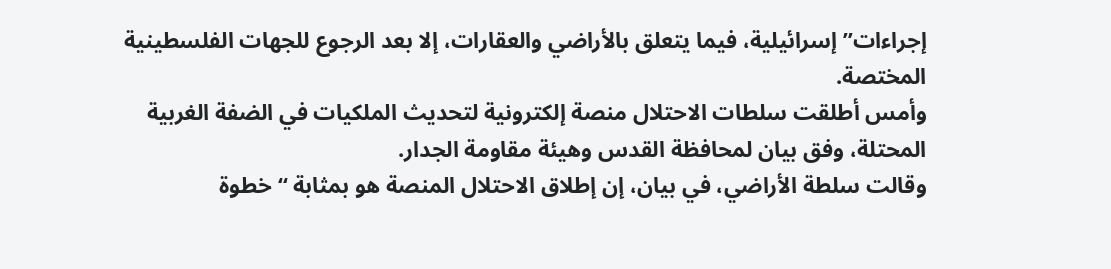إجراءات” إسرائيلية، فيما يتعلق بالأراضي والعقارات، إلا بعد الرجوع للجهات الفلسطينية المختصة.
وأمس أطلقت سلطات الاحتلال منصة إلكترونية لتحديث الملكيات في الضفة الغربية المحتلة، وفق بيان لمحافظة القدس وهيئة مقاومة الجدار.
وقالت سلطة الأراضي، في بيان، إن إطلاق الاحتلال المنصة هو بمثابة “خطوة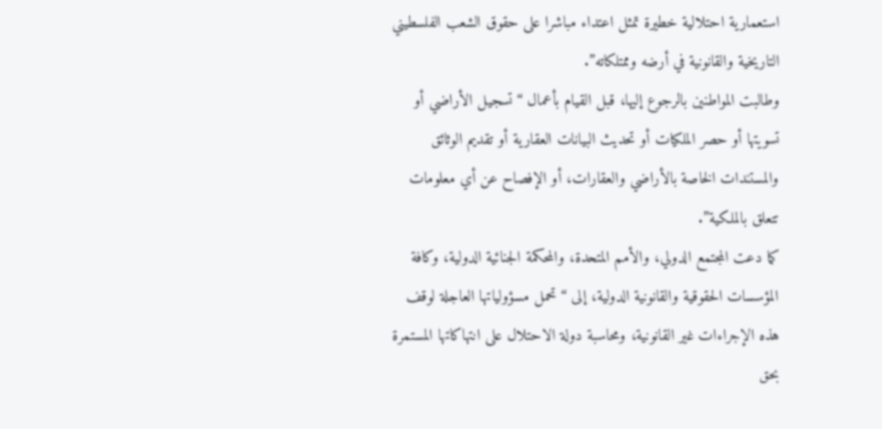استعمارية احتلالية خطيرة تمثل اعتداء مباشرا على حقوق الشعب الفلسطيني التاريخية والقانونية في أرضه وممتلكاته”.
وطالبت المواطنين بالرجوع إليها، قبل القيام بأعمال “تسجيل الأراضي أو تسويتها أو حصر الملكيات أو تحديث البيانات العقارية أو تقديم الوثائق والمستندات الخاصة بالأراضي والعقارات، أو الإفصاح عن أي معلومات تتعلق بالملكية”.
كما دعت المجتمع الدولي، والأمم المتحدة، والمحكمة الجنائية الدولية، وكافة المؤسسات الحقوقية والقانونية الدولية، إلى “تحمل مسؤولياتها العاجلة لوقف هذه الإجراءات غير القانونية، ومحاسبة دولة الاحتلال على انتهاكاتها المستمرة بحق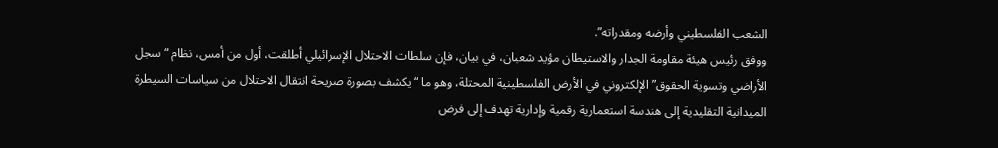الشعب الفلسطيني وأرضه ومقدراته”.
ووفق رئيس هيئة مقاومة الجدار والاستيطان مؤيد شعبان، في بيان، فإن سلطات الاحتلال الإسرائيلي أطلقت، أول من أمس، نظام “سجل الأراضي وتسوية الحقوق” الإلكتروني في الأرض الفلسطينية المحتلة، وهو ما “يكشف بصورة صريحة انتقال الاحتلال من سياسات السيطرة الميدانية التقليدية إلى هندسة استعمارية رقمية وإدارية تهدف إلى فرض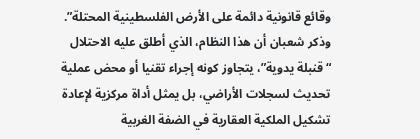وقائع قانونية دائمة على الأرض الفلسطينية المحتلة”.
وذكر شعبان أن هذا النظام، الذي أطلق عليه الاحتلال “قنبلة يدوية”، يتجاوز كونه إجراء تقنيا أو محض عملية تحديث لسجلات الأراضي، بل يمثل أداة مركزية لإعادة تشكيل الملكية العقارية في الضفة الغربية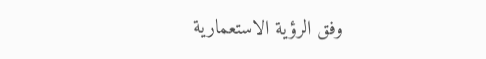وفق الرؤية الاستعمارية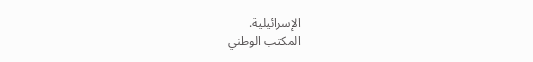الإسرائيلية.
المكتب الوطني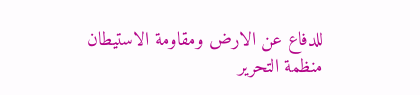للدفاع عن الارض ومقاومة الاستيطان منظمة التحرير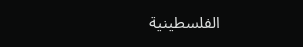الفلسطينية